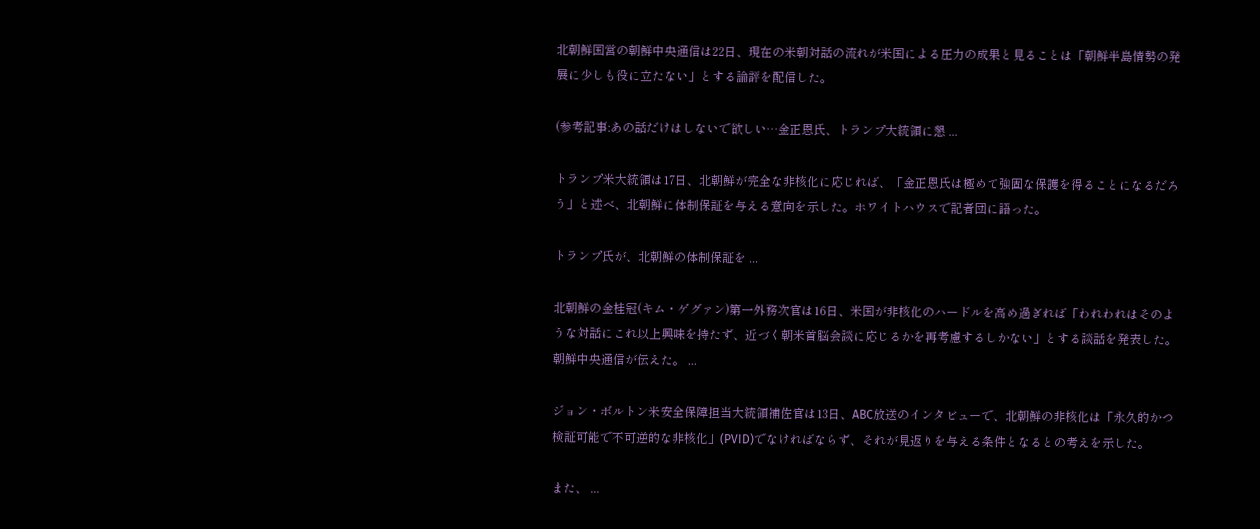北朝鮮国営の朝鮮中央通信は22日、現在の米朝対話の流れが米国による圧力の成果と見ることは「朝鮮半島情勢の発展に少しも役に立たない」とする論評を配信した。

(参考記事:あの話だけはしないで欲しい…金正恩氏、トランプ大統領に懇 ...

トランプ米大統領は17日、北朝鮮が完全な非核化に応じれば、「金正恩氏は極めて強固な保護を得ることになるだろう」と述べ、北朝鮮に体制保証を与える意向を示した。ホワイトハウスで記者団に語った。

トランプ氏が、北朝鮮の体制保証を ...

北朝鮮の金桂冠(キム・ゲグァン)第一外務次官は16日、米国が非核化のハードルを高め過ぎれば「われわれはそのような対話にこれ以上興味を持たず、近づく朝米首脳会談に応じるかを再考慮するしかない」とする談話を発表した。朝鮮中央通信が伝えた。 ...

ジョン・ボルトン米安全保障担当大統領補佐官は13日、ABC放送のインタビューで、北朝鮮の非核化は「永久的かつ検証可能で不可逆的な非核化」(PVID)でなければならず、それが見返りを与える条件となるとの考えを示した。

また、 ...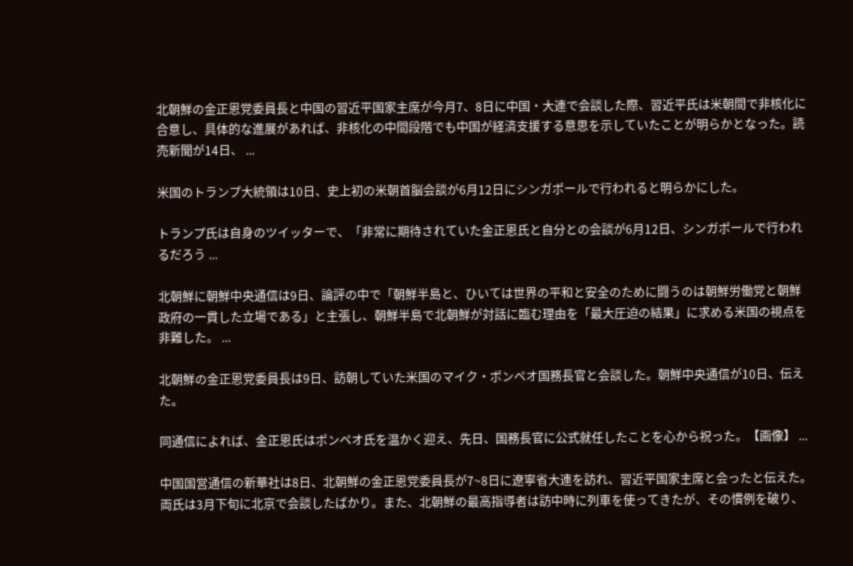北朝鮮の金正恩党委員長と中国の習近平国家主席が今月7、8日に中国・大連で会談した際、習近平氏は米朝間で非核化に合意し、具体的な進展があれば、非核化の中間段階でも中国が経済支援する意思を示していたことが明らかとなった。読売新聞が14日、 ...

米国のトランプ大統領は10日、史上初の米朝首脳会談が6月12日にシンガポールで行われると明らかにした。

トランプ氏は自身のツイッターで、「非常に期待されていた金正恩氏と自分との会談が6月12日、シンガポールで行われるだろう ...

北朝鮮に朝鮮中央通信は9日、論評の中で「朝鮮半島と、ひいては世界の平和と安全のために闘うのは朝鮮労働党と朝鮮政府の一貫した立場である」と主張し、朝鮮半島で北朝鮮が対話に臨む理由を「最大圧迫の結果」に求める米国の視点を非難した。 ...

北朝鮮の金正恩党委員長は9日、訪朝していた米国のマイク・ポンペオ国務長官と会談した。朝鮮中央通信が10日、伝えた。

同通信によれば、金正恩氏はポンペオ氏を温かく迎え、先日、国務長官に公式就任したことを心から祝った。【画像】 ...

中国国営通信の新華社は8日、北朝鮮の金正恩党委員長が7~8日に遼寧省大連を訪れ、習近平国家主席と会ったと伝えた。両氏は3月下旬に北京で会談したばかり。また、北朝鮮の最高指導者は訪中時に列車を使ってきたが、その慣例を破り、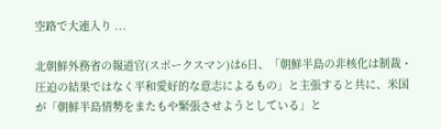空路で大連入り ...

北朝鮮外務省の報道官(スポークスマン)は6日、「朝鮮半島の非核化は制裁・圧迫の結果ではなく平和愛好的な意志によるもの」と主張すると共に、米国が「朝鮮半島情勢をまたもや緊張させようとしている」と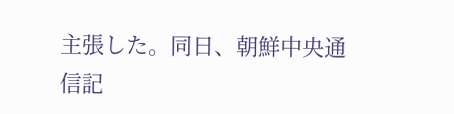主張した。同日、朝鮮中央通信記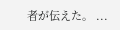者が伝えた。 ...